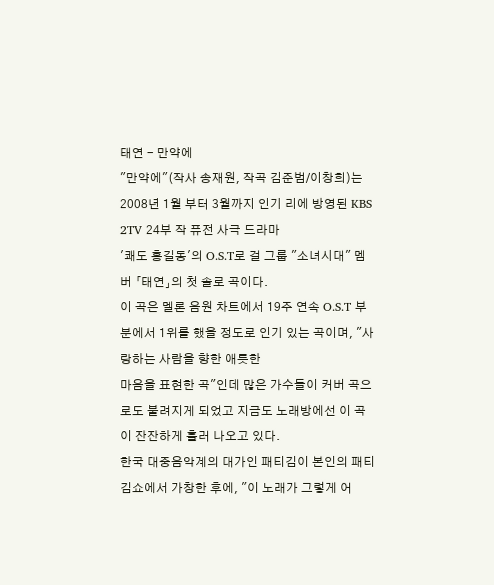태연 - 만약에
"만약에"(작사 송재원, 작곡 김준범/이창희)는 2008년 1월 부터 3월까지 인기 리에 방영된 KBS 2TV 24부 작 퓨전 사극 드라마
'쾌도 홍길동'의 O.S.T로 걸 그룹 "소녀시대" 멤버 「태연」의 첫 솔로 곡이다.
이 곡은 멜론 음원 차트에서 19주 연속 O.S.T 부분에서 1위를 했을 정도로 인기 있는 곡이며, "사랑하는 사람을 향한 애틋한
마음을 표현한 곡"인데 많은 가수들이 커버 곡으로도 불려지게 되었고 지금도 노래방에선 이 곡이 잔잔하게 흘러 나오고 있다.
한국 대중음악계의 대가인 패티김이 본인의 패티김쇼에서 가창한 후에, "이 노래가 그렇게 어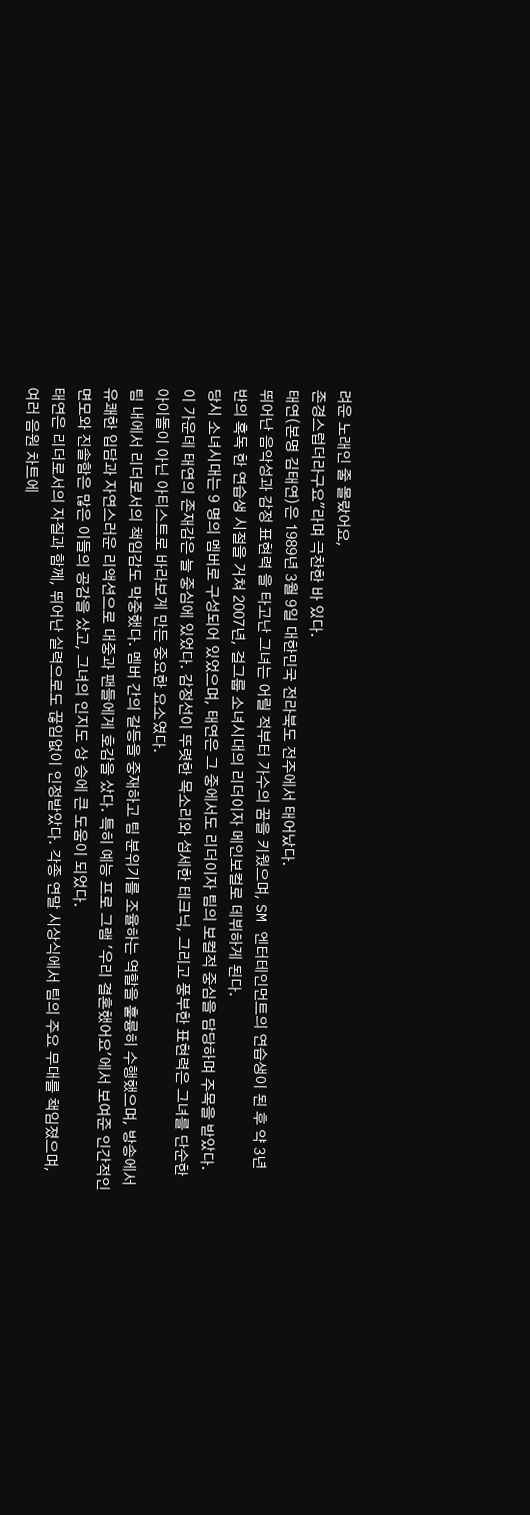려운 노래인 줄 몰랐어요,
존경스럽더라구요"라며 극찬한 바 있다.
태연(본명 김태연)은 1989년 3월 9일 대한민국 전라북도 전주에서 태어났다.
뛰어난 음악성과 감정 표현력 을 타고난 그녀는 어릴 적부터 가수의 꿈을 키웠으며, SM 엔터테인먼트의 연습생이 된 후 약 3년
반의 혹독 한 연습생 시절을 거쳐 2007년, 걸그룹 소녀시대의 리더이자 메인보컬로 데뷔하게 된다.
당시 소녀시대는 9 명의 멤버로 구성되어 있었으며, 태연은 그 중에서도 리더이자 팀의 보컬적 중심을 담당하며 주목을 받았다.
이 가운데 태연의 존재감은 늘 중심에 있었다. 감정선이 뚜렷한 목소리와 섬세한 테크닉, 그리고 풍부한 표현력은 그녀를 단순한
아이돌이 아닌 아티스트로 바라보게 만든 중요한 요소였다.
팀 내에서 리더로서의 책임감도 막중했다. 멤버 간의 갈등을 중재하고 팀 분위기를 조율하는 역할을 훌륭히 수행했으며, 방송에서
유쾌한 입담과 자연스러운 리액션으로 대중과 팬들에게 호감을 샀다. 특히 예능 프로 그램 '우리 결혼했어요'에서 보여준 인간적인
면모와 진솔함은 많은 이들의 공감을 샀고, 그녀의 인지도 상 승에 큰 도움이 되었다.
태연은 리더로서의 자질과 함께, 뛰어난 실력으로도 끊임없이 인정받았다. 각종 연말 시상식에서 팀의 주요 무대를 책임졌으며,
여러 음원 차트에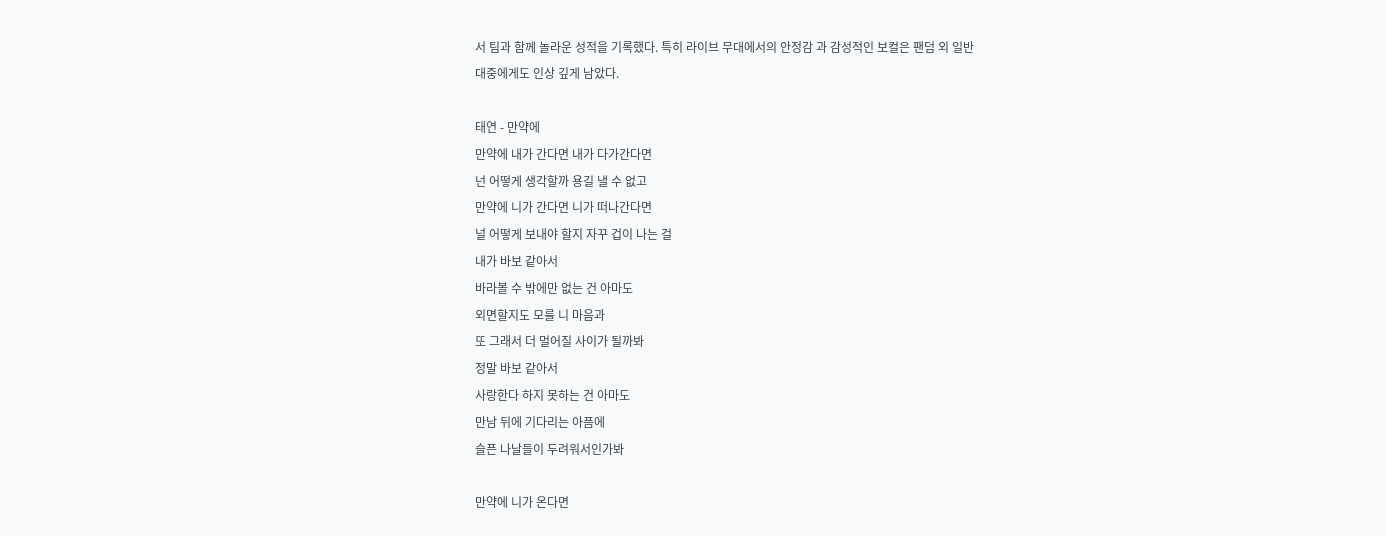서 팀과 함께 놀라운 성적을 기록했다. 특히 라이브 무대에서의 안정감 과 감성적인 보컬은 팬덤 외 일반
대중에게도 인상 깊게 남았다.

태연 - 만약에
만약에 내가 간다면 내가 다가간다면
넌 어떻게 생각할까 용길 낼 수 없고
만약에 니가 간다면 니가 떠나간다면
널 어떻게 보내야 할지 자꾸 겁이 나는 걸
내가 바보 같아서
바라볼 수 밖에만 없는 건 아마도
외면할지도 모를 니 마음과
또 그래서 더 멀어질 사이가 될까봐
정말 바보 같아서
사랑한다 하지 못하는 건 아마도
만남 뒤에 기다리는 아픔에
슬픈 나날들이 두려워서인가봐

만약에 니가 온다면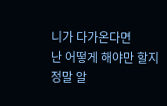니가 다가온다면
난 어떻게 해야만 할지
정말 알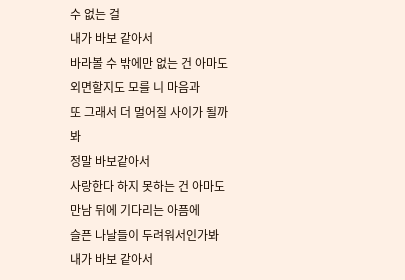수 없는 걸
내가 바보 같아서
바라볼 수 밖에만 없는 건 아마도
외면할지도 모를 니 마음과
또 그래서 더 멀어질 사이가 될까봐
정말 바보같아서
사랑한다 하지 못하는 건 아마도
만남 뒤에 기다리는 아픔에
슬픈 나날들이 두려워서인가봐
내가 바보 같아서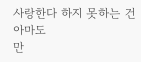사랑한다 하지 못하는 건 아마도
만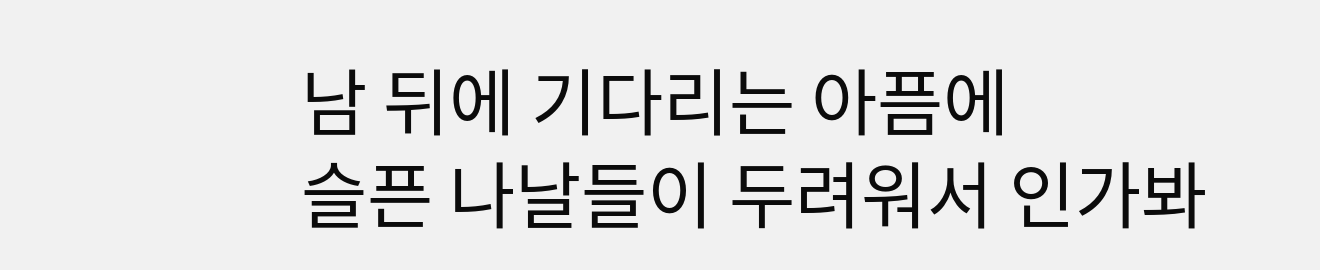남 뒤에 기다리는 아픔에
슬픈 나날들이 두려워서 인가봐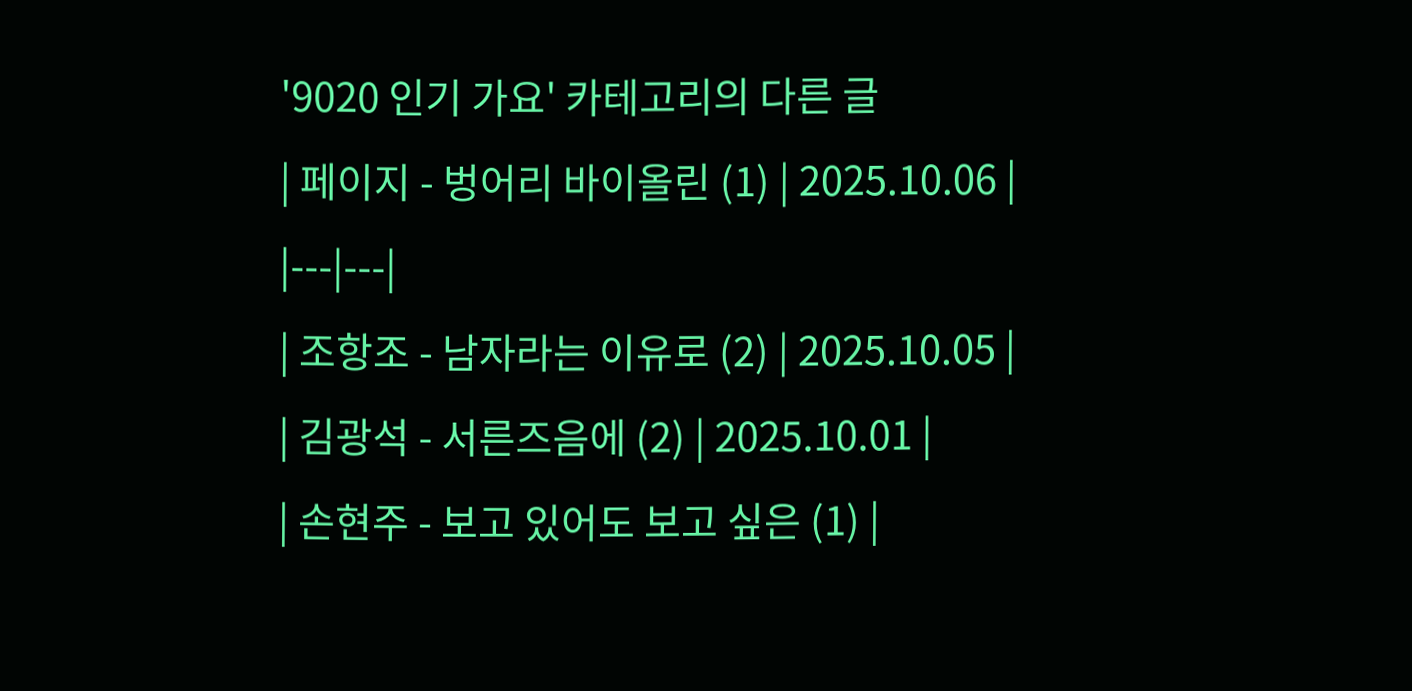'9020 인기 가요' 카테고리의 다른 글
| 페이지 - 벙어리 바이올린 (1) | 2025.10.06 |
|---|---|
| 조항조 - 남자라는 이유로 (2) | 2025.10.05 |
| 김광석 - 서른즈음에 (2) | 2025.10.01 |
| 손현주 - 보고 있어도 보고 싶은 (1) |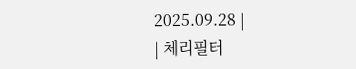2025.09.28 |
| 체리필터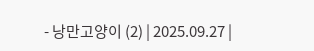- 낭만고양이 (2) | 2025.09.27 |